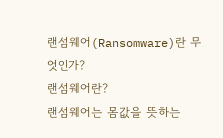랜섬웨어(Ransomware)란 무엇인가?
랜섬웨어란?
랜섬웨어는 몸값을 뜻하는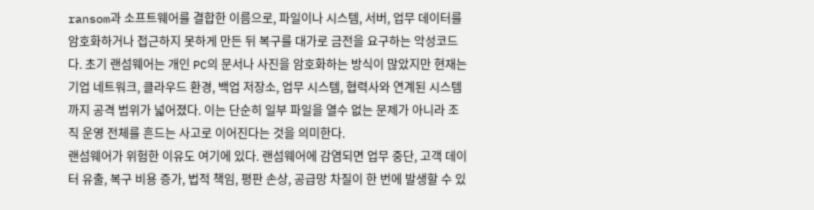ransom과 소프트웨어를 결합한 이름으로, 파일이나 시스템, 서버, 업무 데이터를 암호화하거나 접근하지 못하게 만든 뒤 복구를 대가로 금전을 요구하는 악성코드다. 초기 랜섬웨어는 개인 PC의 문서나 사진을 암호화하는 방식이 많았지만 현재는 기업 네트워크, 클라우드 환경, 백업 저장소, 업무 시스템, 협력사와 연계된 시스템까지 공격 범위가 넓어졌다. 이는 단순히 일부 파일을 열수 없는 문제가 아니라 조직 운영 전체를 흔드는 사고로 이어진다는 것을 의미한다.
랜섬웨어가 위험한 이유도 여기에 있다. 랜섬웨어에 감염되면 업무 중단, 고객 데이터 유출, 복구 비용 증가, 법적 책임, 평판 손상, 공급망 차질이 한 번에 발생할 수 있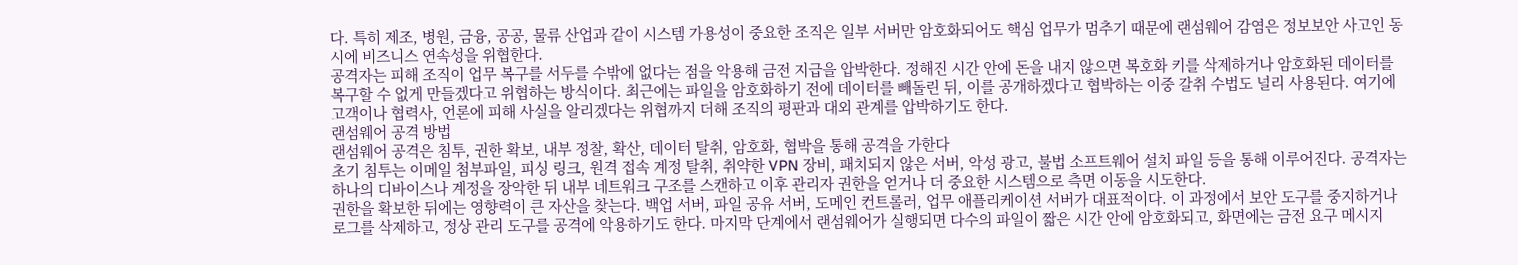다. 특히 제조, 병원, 금융, 공공, 물류 산업과 같이 시스템 가용성이 중요한 조직은 일부 서버만 암호화되어도 핵심 업무가 멈추기 때문에 랜섬웨어 감염은 정보보안 사고인 동시에 비즈니스 연속성을 위협한다.
공격자는 피해 조직이 업무 복구를 서두를 수밖에 없다는 점을 악용해 금전 지급을 압박한다. 정해진 시간 안에 돈을 내지 않으면 복호화 키를 삭제하거나 암호화된 데이터를 복구할 수 없게 만들겠다고 위협하는 방식이다. 최근에는 파일을 암호화하기 전에 데이터를 빼돌린 뒤, 이를 공개하겠다고 협박하는 이중 갈취 수법도 널리 사용된다. 여기에 고객이나 협력사, 언론에 피해 사실을 알리겠다는 위협까지 더해 조직의 평판과 대외 관계를 압박하기도 한다.
랜섬웨어 공격 방법
랜섬웨어 공격은 침투, 권한 확보, 내부 정찰, 확산, 데이터 탈취, 암호화, 협박을 통해 공격을 가한다
초기 침투는 이메일 첨부파일, 피싱 링크, 원격 접속 계정 탈취, 취약한 VPN 장비, 패치되지 않은 서버, 악성 광고, 불법 소프트웨어 설치 파일 등을 통해 이루어진다. 공격자는 하나의 디바이스나 계정을 장악한 뒤 내부 네트워크 구조를 스캔하고 이후 관리자 권한을 얻거나 더 중요한 시스템으로 측면 이동을 시도한다.
권한을 확보한 뒤에는 영향력이 큰 자산을 찾는다. 백업 서버, 파일 공유 서버, 도메인 컨트롤러, 업무 애플리케이션 서버가 대표적이다. 이 과정에서 보안 도구를 중지하거나 로그를 삭제하고, 정상 관리 도구를 공격에 악용하기도 한다. 마지막 단계에서 랜섬웨어가 실행되면 다수의 파일이 짧은 시간 안에 암호화되고, 화면에는 금전 요구 메시지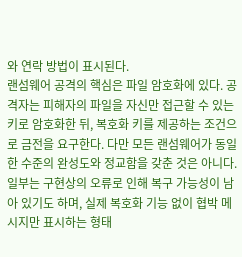와 연락 방법이 표시된다.
랜섬웨어 공격의 핵심은 파일 암호화에 있다. 공격자는 피해자의 파일을 자신만 접근할 수 있는 키로 암호화한 뒤, 복호화 키를 제공하는 조건으로 금전을 요구한다. 다만 모든 랜섬웨어가 동일한 수준의 완성도와 정교함을 갖춘 것은 아니다. 일부는 구현상의 오류로 인해 복구 가능성이 남아 있기도 하며, 실제 복호화 기능 없이 협박 메시지만 표시하는 형태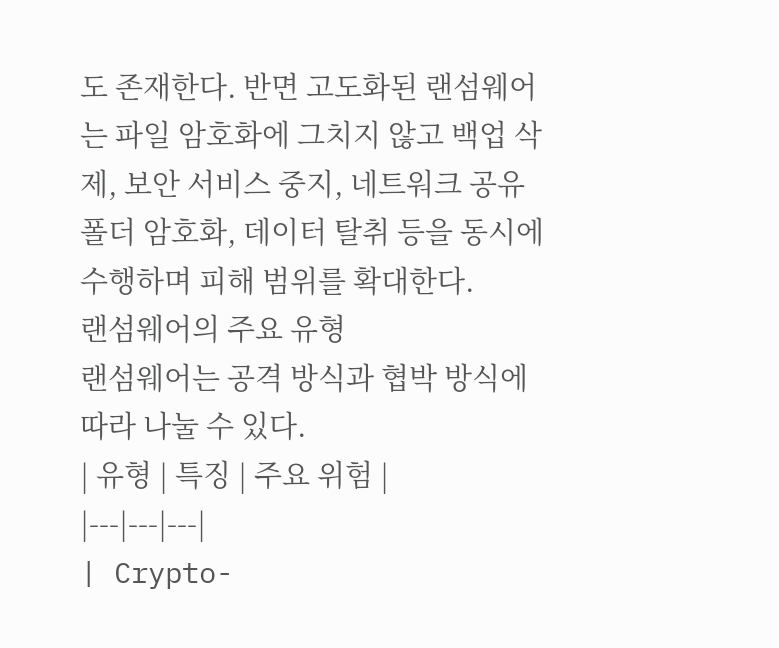도 존재한다. 반면 고도화된 랜섬웨어는 파일 암호화에 그치지 않고 백업 삭제, 보안 서비스 중지, 네트워크 공유 폴더 암호화, 데이터 탈취 등을 동시에 수행하며 피해 범위를 확대한다.
랜섬웨어의 주요 유형
랜섬웨어는 공격 방식과 협박 방식에 따라 나눌 수 있다.
| 유형 | 특징 | 주요 위험 |
|---|---|---|
| Crypto-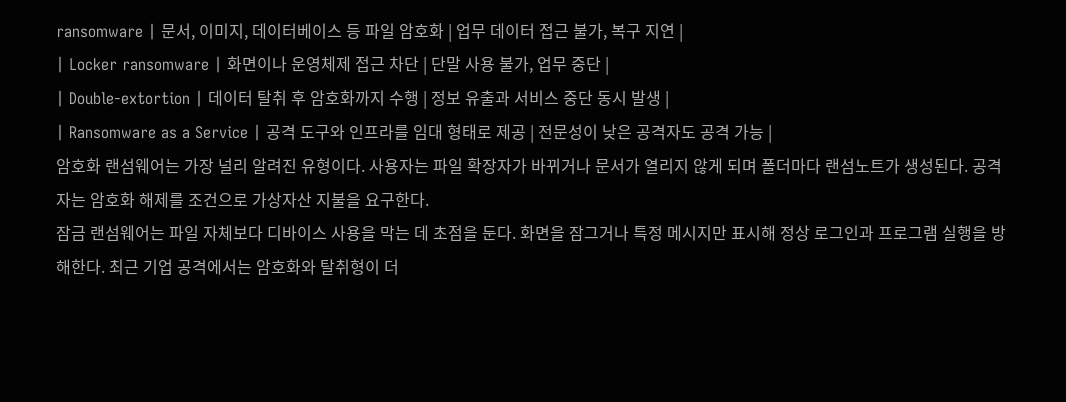ransomware | 문서, 이미지, 데이터베이스 등 파일 암호화 | 업무 데이터 접근 불가, 복구 지연 |
| Locker ransomware | 화면이나 운영체제 접근 차단 | 단말 사용 불가, 업무 중단 |
| Double-extortion | 데이터 탈취 후 암호화까지 수행 | 정보 유출과 서비스 중단 동시 발생 |
| Ransomware as a Service | 공격 도구와 인프라를 임대 형태로 제공 | 전문성이 낮은 공격자도 공격 가능 |
암호화 랜섬웨어는 가장 널리 알려진 유형이다. 사용자는 파일 확장자가 바뀌거나 문서가 열리지 않게 되며 폴더마다 랜섬노트가 생성된다. 공격자는 암호화 해제를 조건으로 가상자산 지불을 요구한다.
잠금 랜섬웨어는 파일 자체보다 디바이스 사용을 막는 데 초점을 둔다. 화면을 잠그거나 특정 메시지만 표시해 정상 로그인과 프로그램 실행을 방해한다. 최근 기업 공격에서는 암호화와 탈취형이 더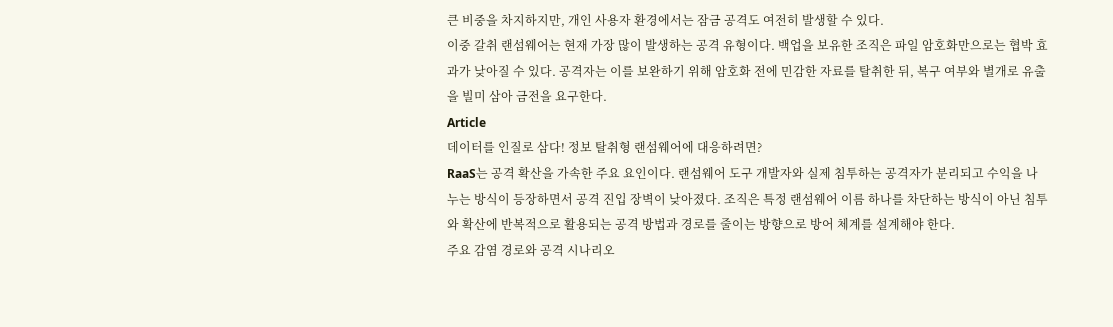큰 비중을 차지하지만, 개인 사용자 환경에서는 잠금 공격도 여전히 발생할 수 있다.
이중 갈취 랜섬웨어는 현재 가장 많이 발생하는 공격 유형이다. 백업을 보유한 조직은 파일 암호화만으로는 협박 효과가 낮아질 수 있다. 공격자는 이를 보완하기 위해 암호화 전에 민감한 자료를 탈취한 뒤, 복구 여부와 별개로 유출을 빌미 삼아 금전을 요구한다.
Article
데이터를 인질로 삼다! 정보 탈취형 랜섬웨어에 대응하려면?
RaaS는 공격 확산을 가속한 주요 요인이다. 랜섬웨어 도구 개발자와 실제 침투하는 공격자가 분리되고 수익을 나누는 방식이 등장하면서 공격 진입 장벽이 낮아졌다. 조직은 특정 랜섬웨어 이름 하나를 차단하는 방식이 아닌 침투와 확산에 반복적으로 활용되는 공격 방법과 경로를 줄이는 방향으로 방어 체계를 설계해야 한다.
주요 감염 경로와 공격 시나리오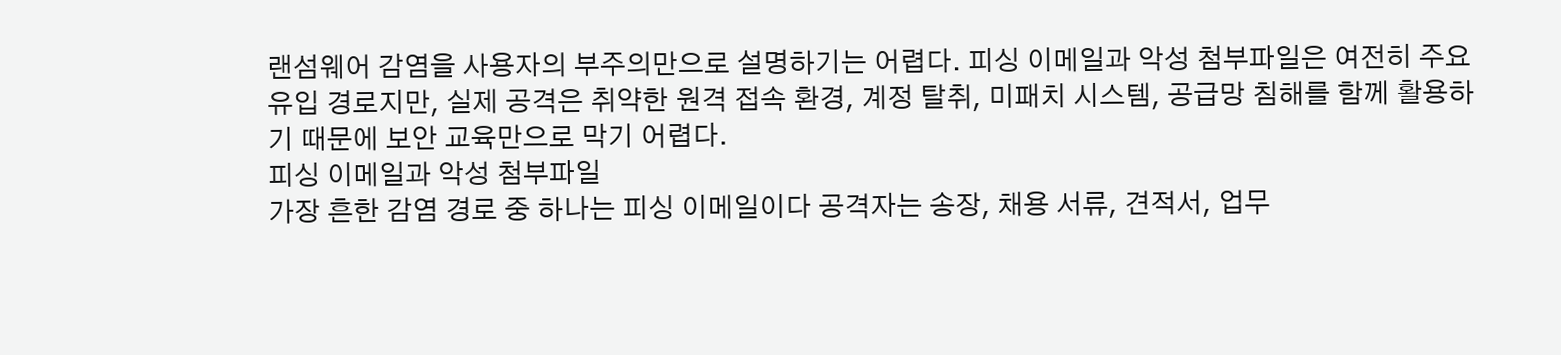랜섬웨어 감염을 사용자의 부주의만으로 설명하기는 어렵다. 피싱 이메일과 악성 첨부파일은 여전히 주요 유입 경로지만, 실제 공격은 취약한 원격 접속 환경, 계정 탈취, 미패치 시스템, 공급망 침해를 함께 활용하기 때문에 보안 교육만으로 막기 어렵다.
피싱 이메일과 악성 첨부파일
가장 흔한 감염 경로 중 하나는 피싱 이메일이다 공격자는 송장, 채용 서류, 견적서, 업무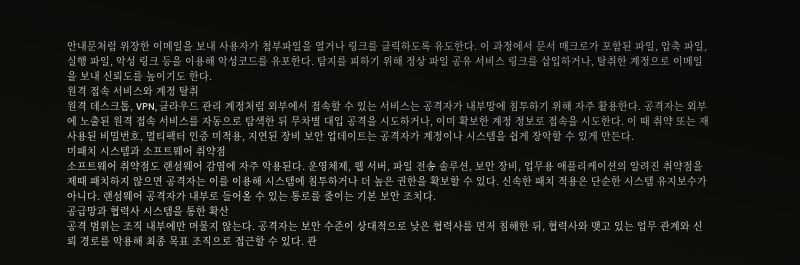안내문처럼 위장한 이메일을 보내 사용자가 첨부파일을 열거나 링크를 클릭하도록 유도한다. 이 과정에서 문서 매크로가 포함된 파일, 압축 파일, 실행 파일, 악성 링크 등을 이용해 악성코드를 유포한다. 탐지를 피하기 위해 정상 파일 공유 서비스 링크를 삽입하거나, 탈취한 계정으로 이메일을 보내 신뢰도를 높이기도 한다.
원격 접속 서비스와 계정 탈취
원격 데스크톱, VPN, 클라우드 관리 계정처럼 외부에서 접속할 수 있는 서비스는 공격자가 내부망에 침투하기 위해 자주 활용한다. 공격자는 외부에 노출된 원격 접속 서비스를 자동으로 탐색한 뒤 무차별 대입 공격을 시도하거나, 이미 확보한 계정 정보로 접속을 시도한다. 이 때 취약 또는 재사용된 비밀번호, 멀티팩터 인증 미적용, 지연된 장비 보안 업데이트는 공격자가 계정이나 시스템을 쉽게 장악할 수 있게 만든다.
미패치 시스템과 소프트웨어 취약점
소프트웨어 취약점도 랜섬웨어 감염에 자주 악용된다. 운영체제, 웹 서버, 파일 전송 솔루션, 보안 장비, 업무용 애플리케이션의 알려진 취약점을 제때 패치하지 않으면 공격자는 이를 이용해 시스템에 침투하거나 더 높은 권한을 확보할 수 있다. 신속한 패치 적용은 단순한 시스템 유지보수가 아니다. 랜섬웨어 공격자가 내부로 들어올 수 있는 통로를 줄이는 기본 보안 조치다.
공급망과 협력사 시스템을 통한 확산
공격 범위는 조직 내부에만 머물지 않는다. 공격자는 보안 수준이 상대적으로 낮은 협력사를 먼저 침해한 뒤, 협력사와 맺고 있는 업무 관계와 신뢰 경로를 악용해 최종 목표 조직으로 접근할 수 있다. 관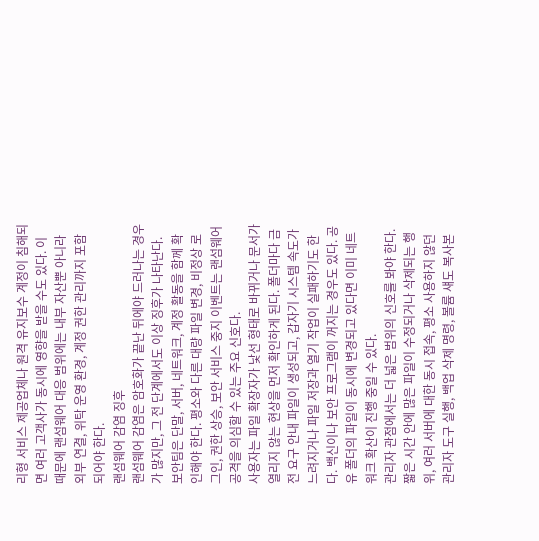리형 서비스 제공업체나 원격 유지보수 계정이 침해되면 여러 고객사가 동시에 영향을 받을 수도 있다. 이 때문에 랜섬웨어 대응 범위에는 내부 자산뿐 아니라 외부 연결, 위탁 운영 환경, 계정 권한 관리까지 포함되어야 한다.
랜섬웨어 감염 징후
랜섬웨어 감염은 암호화가 끝난 뒤에야 드러나는 경우가 많지만, 그 전 단계에서도 이상 징후가 나타난다. 보안팀은 단말, 서버, 네트워크, 계정 활동을 함께 확인해야 한다. 평소와 다른 대량 파일 변경, 비정상 로그인, 권한 상승, 보안 서비스 중지 이벤트는 랜섬웨어 공격을 의심할 수 있는 주요 신호다.
사용자는 파일 확장자가 낯선 형태로 바뀌거나 문서가 열리지 않는 현상을 먼저 확인하게 된다. 폴더마다 금전 요구 안내 파일이 생성되고, 갑자기 시스템 속도가 느려지거나 파일 저장과 열기 작업이 실패하기도 한다. 백신이나 보안 프로그램이 꺼지는 경우도 있다. 공유 폴더의 파일이 동시에 변경되고 있다면 이미 네트워크 확산이 진행 중일 수 있다.
관리자 관점에서는 더 넓은 범위의 신호를 봐야 한다. 짧은 시간 안에 많은 파일이 수정되거나 삭제되는 행위, 여러 서버에 대한 동시 접속, 평소 사용하지 않던 관리자 도구 실행, 백업 삭제 명령, 볼륨 섀도 복사본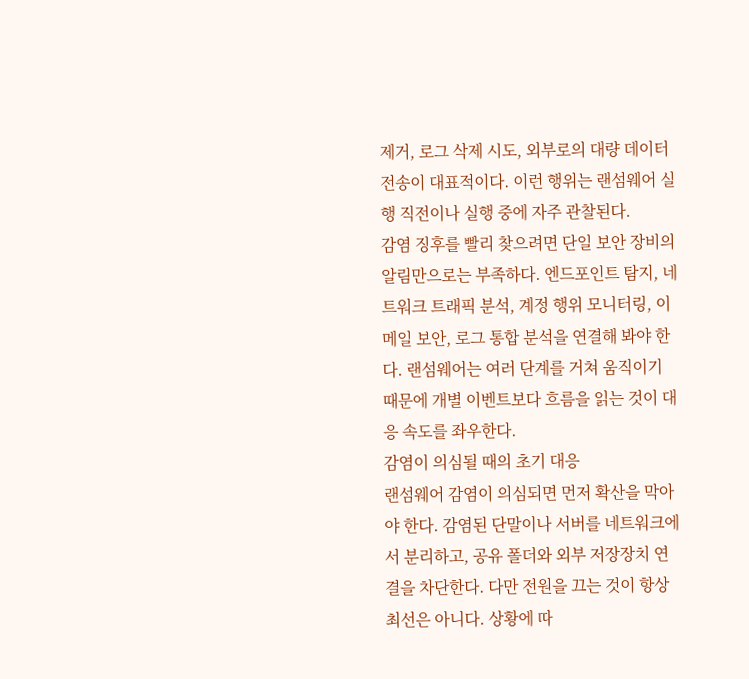제거, 로그 삭제 시도, 외부로의 대량 데이터 전송이 대표적이다. 이런 행위는 랜섬웨어 실행 직전이나 실행 중에 자주 관찰된다.
감염 징후를 빨리 찾으려면 단일 보안 장비의 알림만으로는 부족하다. 엔드포인트 탐지, 네트워크 트래픽 분석, 계정 행위 모니터링, 이메일 보안, 로그 통합 분석을 연결해 봐야 한다. 랜섬웨어는 여러 단계를 거쳐 움직이기 때문에 개별 이벤트보다 흐름을 읽는 것이 대응 속도를 좌우한다.
감염이 의심될 때의 초기 대응
랜섬웨어 감염이 의심되면 먼저 확산을 막아야 한다. 감염된 단말이나 서버를 네트워크에서 분리하고, 공유 폴더와 외부 저장장치 연결을 차단한다. 다만 전원을 끄는 것이 항상 최선은 아니다. 상황에 따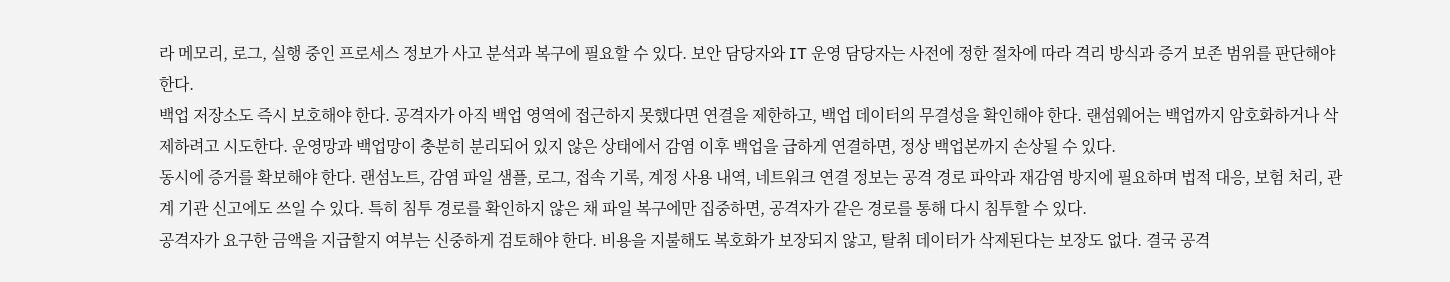라 메모리, 로그, 실행 중인 프로세스 정보가 사고 분석과 복구에 필요할 수 있다. 보안 담당자와 IT 운영 담당자는 사전에 정한 절차에 따라 격리 방식과 증거 보존 범위를 판단해야 한다.
백업 저장소도 즉시 보호해야 한다. 공격자가 아직 백업 영역에 접근하지 못했다면 연결을 제한하고, 백업 데이터의 무결성을 확인해야 한다. 랜섬웨어는 백업까지 암호화하거나 삭제하려고 시도한다. 운영망과 백업망이 충분히 분리되어 있지 않은 상태에서 감염 이후 백업을 급하게 연결하면, 정상 백업본까지 손상될 수 있다.
동시에 증거를 확보해야 한다. 랜섬노트, 감염 파일 샘플, 로그, 접속 기록, 계정 사용 내역, 네트워크 연결 정보는 공격 경로 파악과 재감염 방지에 필요하며 법적 대응, 보험 처리, 관계 기관 신고에도 쓰일 수 있다. 특히 침투 경로를 확인하지 않은 채 파일 복구에만 집중하면, 공격자가 같은 경로를 통해 다시 침투할 수 있다.
공격자가 요구한 금액을 지급할지 여부는 신중하게 검토해야 한다. 비용을 지불해도 복호화가 보장되지 않고, 탈취 데이터가 삭제된다는 보장도 없다. 결국 공격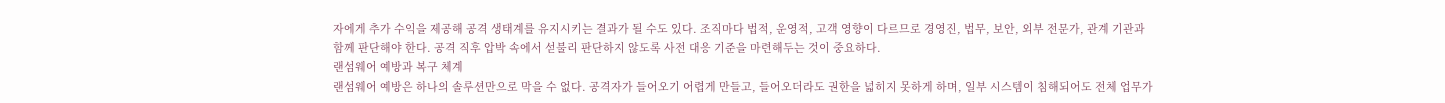자에게 추가 수익을 제공해 공격 생태계를 유지시키는 결과가 될 수도 있다. 조직마다 법적, 운영적, 고객 영향이 다르므로 경영진, 법무, 보안, 외부 전문가, 관계 기관과 함께 판단해야 한다. 공격 직후 압박 속에서 섣불리 판단하지 않도록 사전 대응 기준을 마련해두는 것이 중요하다.
랜섬웨어 예방과 복구 체계
랜섬웨어 예방은 하나의 솔루션만으로 막을 수 없다. 공격자가 들어오기 어렵게 만들고, 들어오더라도 권한을 넓히지 못하게 하며, 일부 시스템이 침해되어도 전체 업무가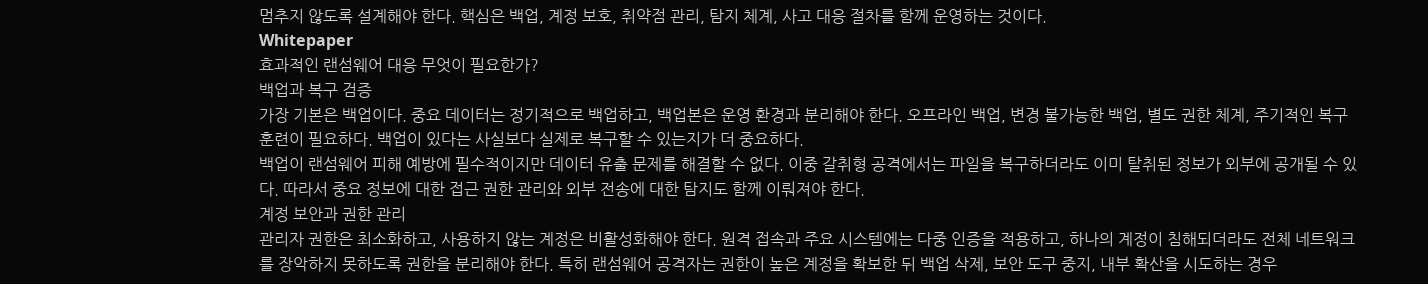멈추지 않도록 설계해야 한다. 핵심은 백업, 계정 보호, 취약점 관리, 탐지 체계, 사고 대응 절차를 함께 운영하는 것이다.
Whitepaper
효과적인 랜섬웨어 대응 무엇이 필요한가?
백업과 복구 검증
가장 기본은 백업이다. 중요 데이터는 정기적으로 백업하고, 백업본은 운영 환경과 분리해야 한다. 오프라인 백업, 변경 불가능한 백업, 별도 권한 체계, 주기적인 복구 훈련이 필요하다. 백업이 있다는 사실보다 실제로 복구할 수 있는지가 더 중요하다.
백업이 랜섬웨어 피해 예방에 필수적이지만 데이터 유출 문제를 해결할 수 없다. 이중 갈취형 공격에서는 파일을 복구하더라도 이미 탈취된 정보가 외부에 공개될 수 있다. 따라서 중요 정보에 대한 접근 권한 관리와 외부 전송에 대한 탐지도 함께 이뤄져야 한다.
계정 보안과 권한 관리
관리자 권한은 최소화하고, 사용하지 않는 계정은 비활성화해야 한다. 원격 접속과 주요 시스템에는 다중 인증을 적용하고, 하나의 계정이 침해되더라도 전체 네트워크를 장악하지 못하도록 권한을 분리해야 한다. 특히 랜섬웨어 공격자는 권한이 높은 계정을 확보한 뒤 백업 삭제, 보안 도구 중지, 내부 확산을 시도하는 경우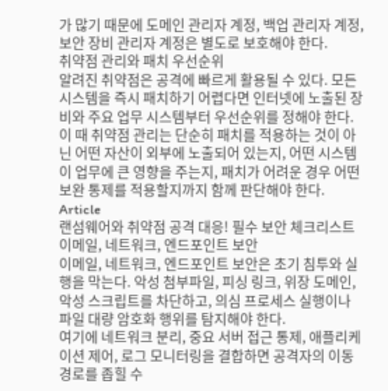가 많기 때문에 도메인 관리자 계정, 백업 관리자 계정, 보안 장비 관리자 계정은 별도로 보호해야 한다.
취약점 관리와 패치 우선순위
알려진 취약점은 공격에 빠르게 활용될 수 있다. 모든 시스템을 즉시 패치하기 어렵다면 인터넷에 노출된 장비와 주요 업무 시스템부터 우선순위를 정해야 한다. 이 때 취약점 관리는 단순히 패치를 적용하는 것이 아닌 어떤 자산이 외부에 노출되어 있는지, 어떤 시스템이 업무에 큰 영향을 주는지, 패치가 어려운 경우 어떤 보완 통제를 적용할지까지 함께 판단해야 한다.
Article
랜섬웨어와 취약점 공격 대응! 필수 보안 체크리스트
이메일, 네트워크, 엔드포인트 보안
이메일, 네트워크, 엔드포인트 보안은 초기 침투와 실행을 막는다. 악성 첨부파일, 피싱 링크, 위장 도메인, 악성 스크립트를 차단하고, 의심 프로세스 실행이나 파일 대량 암호화 행위를 탐지해야 한다.
여기에 네트워크 분리, 중요 서버 접근 통제, 애플리케이션 제어, 로그 모니터링을 결합하면 공격자의 이동 경로를 좁힐 수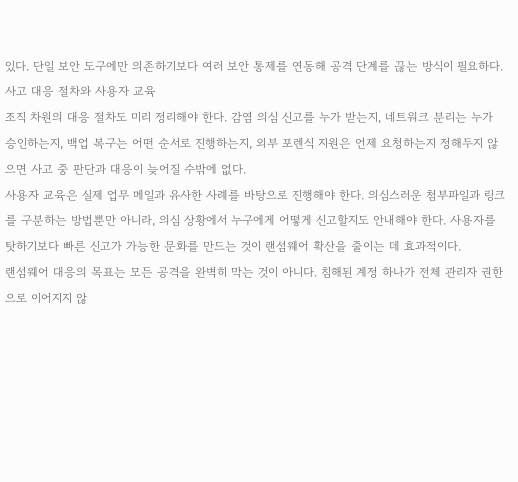있다. 단일 보안 도구에만 의존하기보다 여러 보안 통제를 연동해 공격 단계를 끊는 방식이 필요하다.
사고 대응 절차와 사용자 교육
조직 차원의 대응 절차도 미리 정리해야 한다. 감염 의심 신고를 누가 받는지, 네트워크 분리는 누가 승인하는지, 백업 복구는 어떤 순서로 진행하는지, 외부 포렌식 지원은 언제 요청하는지 정해두지 않으면 사고 중 판단과 대응이 늦어질 수밖에 없다.
사용자 교육은 실제 업무 메일과 유사한 사례를 바탕으로 진행해야 한다. 의심스러운 첨부파일과 링크를 구분하는 방법뿐만 아니라, 의심 상황에서 누구에게 어떻게 신고할지도 안내해야 한다. 사용자를 탓하기보다 빠른 신고가 가능한 문화를 만드는 것이 랜섬웨어 확산을 줄이는 데 효과적이다.
랜섬웨어 대응의 목표는 모든 공격을 완벽히 막는 것이 아니다. 침해된 계정 하나가 전체 관리자 권한으로 이어지지 않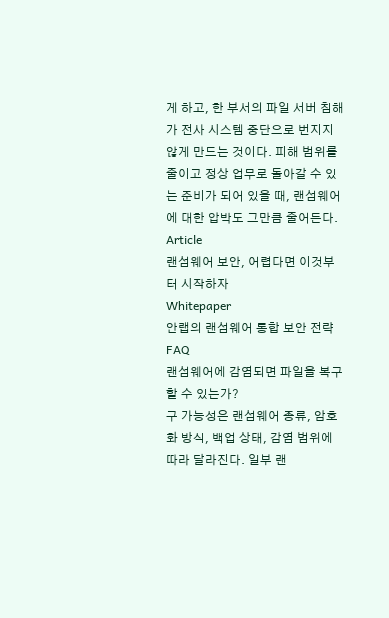게 하고, 한 부서의 파일 서버 침해가 전사 시스템 중단으로 번지지 않게 만드는 것이다. 피해 범위를 줄이고 정상 업무로 돌아갈 수 있는 준비가 되어 있을 때, 랜섬웨어에 대한 압박도 그만큼 줄어든다.
Article
랜섬웨어 보안, 어렵다면 이것부터 시작하자
Whitepaper
안랩의 랜섬웨어 통합 보안 전략
FAQ
랜섬웨어에 감염되면 파일을 복구할 수 있는가?
구 가능성은 랜섬웨어 종류, 암호화 방식, 백업 상태, 감염 범위에 따라 달라진다. 일부 랜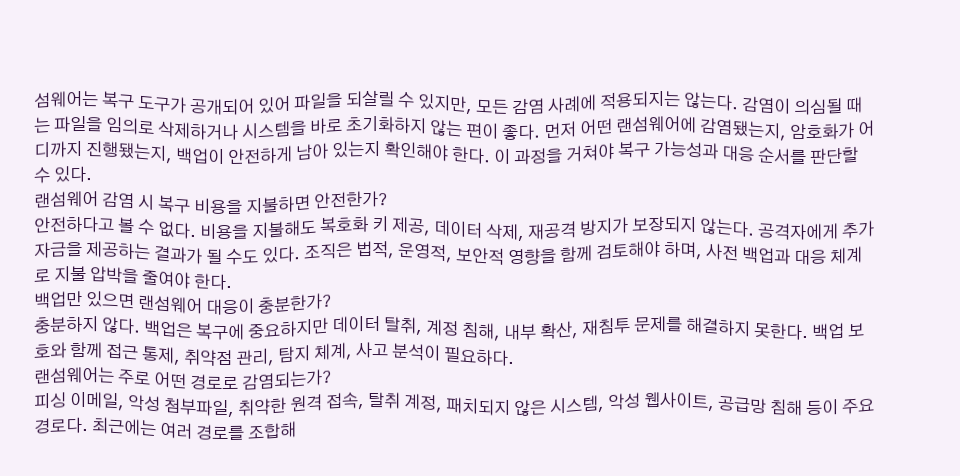섬웨어는 복구 도구가 공개되어 있어 파일을 되살릴 수 있지만, 모든 감염 사례에 적용되지는 않는다. 감염이 의심될 때는 파일을 임의로 삭제하거나 시스템을 바로 초기화하지 않는 편이 좋다. 먼저 어떤 랜섬웨어에 감염됐는지, 암호화가 어디까지 진행됐는지, 백업이 안전하게 남아 있는지 확인해야 한다. 이 과정을 거쳐야 복구 가능성과 대응 순서를 판단할 수 있다.
랜섬웨어 감염 시 복구 비용을 지불하면 안전한가?
안전하다고 볼 수 없다. 비용을 지불해도 복호화 키 제공, 데이터 삭제, 재공격 방지가 보장되지 않는다. 공격자에게 추가 자금을 제공하는 결과가 될 수도 있다. 조직은 법적, 운영적, 보안적 영향을 함께 검토해야 하며, 사전 백업과 대응 체계로 지불 압박을 줄여야 한다.
백업만 있으면 랜섬웨어 대응이 충분한가?
충분하지 않다. 백업은 복구에 중요하지만 데이터 탈취, 계정 침해, 내부 확산, 재침투 문제를 해결하지 못한다. 백업 보호와 함께 접근 통제, 취약점 관리, 탐지 체계, 사고 분석이 필요하다.
랜섬웨어는 주로 어떤 경로로 감염되는가?
피싱 이메일, 악성 첨부파일, 취약한 원격 접속, 탈취 계정, 패치되지 않은 시스템, 악성 웹사이트, 공급망 침해 등이 주요 경로다. 최근에는 여러 경로를 조합해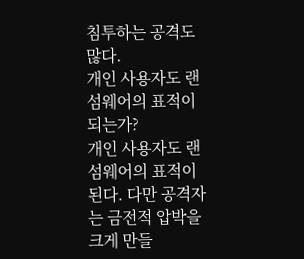침투하는 공격도 많다.
개인 사용자도 랜섬웨어의 표적이 되는가?
개인 사용자도 랜섬웨어의 표적이 된다. 다만 공격자는 금전적 압박을 크게 만들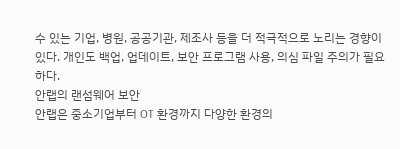수 있는 기업, 병원, 공공기관, 제조사 등을 더 적극적으로 노리는 경향이 있다. 개인도 백업, 업데이트, 보안 프로그램 사용, 의심 파일 주의가 필요하다.
안랩의 랜섬웨어 보안
안랩은 중소기업부터 OT 환경까지 다양한 환경의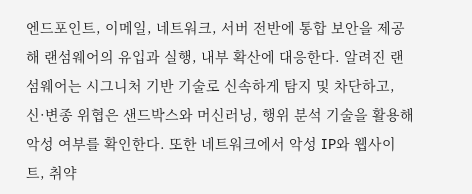엔드포인트, 이메일, 네트워크, 서버 전반에 통합 보안을 제공해 랜섬웨어의 유입과 실행, 내부 확산에 대응한다. 알려진 랜섬웨어는 시그니처 기반 기술로 신속하게 탐지 및 차단하고, 신·변종 위협은 샌드박스와 머신러닝, 행위 분석 기술을 활용해 악성 여부를 확인한다. 또한 네트워크에서 악성 IP와 웹사이트, 취약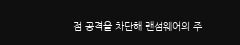점 공격을 차단해 랜섬웨어의 주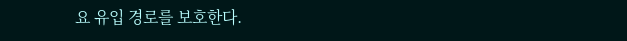요 유입 경로를 보호한다.